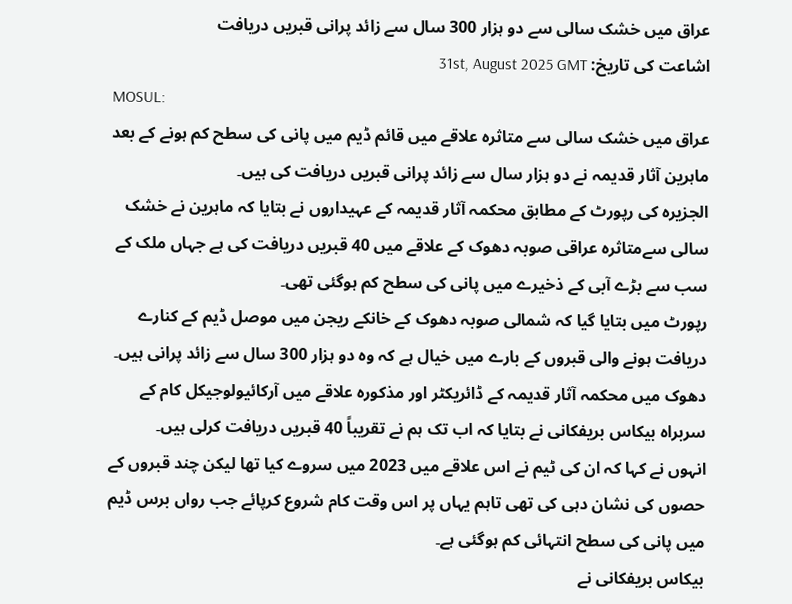عراق میں خشک سالی سے دو ہزار 300 سال سے زائد پرانی قبریں دریافت
اشاعت کی تاریخ: 31st, August 2025 GMT
MOSUL:
عراق میں خشک سالی سے متاثرہ علاقے میں قائم ڈیم میں پانی کی سطح کم ہونے کے بعد ماہرین آثار قدیمہ نے دو ہزار سال سے زائد پرانی قبریں دریافت کی ہیں۔
الجزیرہ کی رپورٹ کے مطابق محکمہ آثار قدیمہ کے عہیداروں نے بتایا کہ ماہرین نے خشک سالی سےمتاثرہ عراقی صوبہ دھوک کے علاقے میں 40 قبریں دریافت کی ہے جہاں ملک کے سب سے بڑے آبی کے ذخیرے میں پانی کی سطح کم ہوگئی تھی۔
رپورٹ میں بتایا گیا کہ شمالی صوبہ دھوک کے خانکے ریجن میں موصل ڈیم کے کنارے دریافت ہونے والی قبروں کے بارے میں خیال ہے کہ وہ دو ہزار 300 سال سے زائد پرانی ہیں۔
دھوک میں محکمہ آثار قدیمہ کے ڈائریکٹر اور مذکورہ علاقے میں آرکائیولوجیکل کام کے سربراہ بیکاس بریفکانی نے بتایا کہ اب تک ہم نے تقریباً 40 قبریں دریافت کرلی ہیں۔
انہوں نے کہا کہ ان کی ٹیم نے اس علاقے میں 2023 میں سروے کیا تھا لیکن چند قبروں کے حصوں کی نشان دہی کی تھی تاہم یہاں پر اس وقت کام شروع کرپائے جب رواں برس ڈیم میں پانی کی سطح انتہائی کم ہوگئی ہے۔
بیکاس بریفکانی نے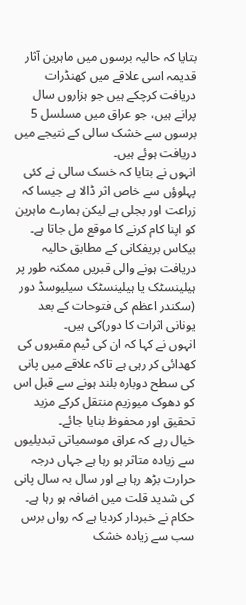بتایا کہ حالیہ برسوں میں ماہرین آثار قدیمہ اسی علاقے میں کھنڈرات دریافت کرچکے ہیں جو ہزاروں سال پرانے ہیں، جو عراق میں مسلسل 5 برسوں سے خشک سالی کے نتیجے میں دریافت ہوئے ہیں۔
انہوں نے بتایا کہ خسک سالی نے کئی پہلوؤں سے خاص اثر ڈالا ہے جیسا کہ زراعت اور بجلی ہے لیکن ہمارے ماہرین کو اپنا کام کرنے کا موقع مل جاتا ہے۔
بیکاس بریفکانی کے مطابق حالیہ دریافت ہونے والی قبریں ممکنہ طور پر ہیلینسٹک یا ہیلینسٹک سیلیوسڈ دور (سکندر اعظم کی فتوحات کے بعد یونانی اثرات کا دور)کی ہیں۔
انہوں نے کہا کہ ان کی ٹیم مقبروں کی کھدائی کر رہی ہے تاکہ علاقے میں پانی کی سطح دوبارہ بلند ہونے سے قبل اس کو دھوک میوزیم منتقل کرکے مزید تحقیق اور محفوظ بنایا جائے۔
خیال رہے کہ عراق موسمیاتی تبدیلیوں سے زیادہ متاثر ہو رہا ہے جہاں درجہ حرارت بڑھ رہا ہے اور سال بہ سال پانی کی شدید قلت میں اضافہ ہو رہا ہے۔
حکام نے خبردار کردیا ہے کہ رواں برس سب سے زیادہ خشک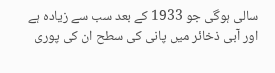سالی ہوگی جو 1933 کے بعد سب سے زیادہ ہے اور آبی ذخائر میں پانی کی سطح ان کی پوری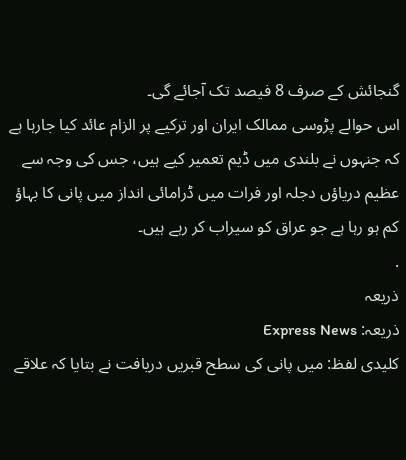گنجائش کے صرف 8 فیصد تک آجائے گی۔
اس حوالے پڑوسی ممالک ایران اور ترکیے پر الزام عائد کیا جارہا ہے کہ جنہوں نے بلندی میں ڈیم تعمیر کیے ہیں، جس کی وجہ سے عظیم دریاؤں دجلہ اور فرات میں ڈرامائی انداز میں پانی کا بہاؤ کم ہو رہا ہے جو عراق کو سیراب کر رہے ہیں۔
.
ذریعہ
ذریعہ: Express News
کلیدی لفظ: میں پانی کی سطح قبریں دریافت نے بتایا کہ علاقے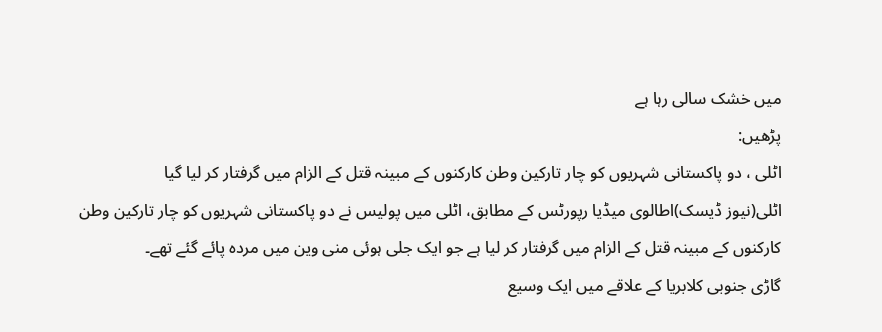میں خشک سالی رہا ہے
پڑھیں:
اٹلی ، دو پاکستانی شہریوں کو چار تارکین وطن کارکنوں کے مبینہ قتل کے الزام میں گرفتار کر لیا گیا
اٹلی(نیوز ڈیسک)اطالوی میڈیا رپورٹس کے مطابق، اٹلی میں پولیس نے دو پاکستانی شہریوں کو چار تارکین وطن کارکنوں کے مبینہ قتل کے الزام میں گرفتار کر لیا ہے جو ایک جلی ہوئی منی وین میں مردہ پائے گئے تھے۔
گاڑی جنوبی کلابریا کے علاقے میں ایک وسیع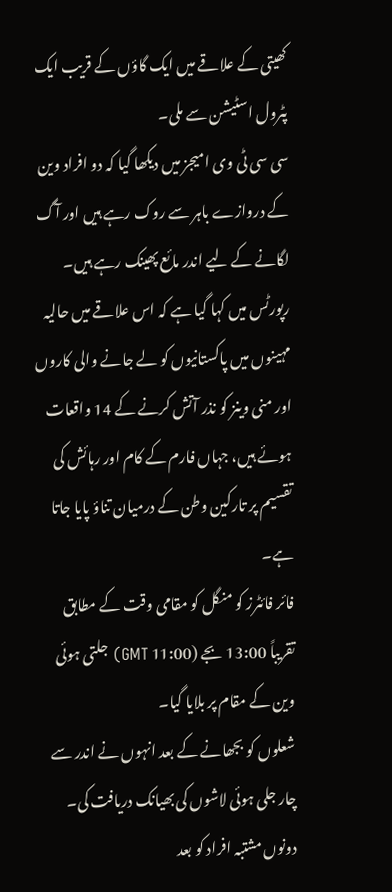کھیتی کے علاقے میں ایک گاؤں کے قریب ایک پٹرول اسٹیشن سے ملی۔
سی سی ٹی وی امیجز میں دیکھا گیا کہ دو افراد وین کے دروازے باہر سے روک رہے ہیں اور آگ لگانے کے لیے اندر مائع پھینک رہے ہیں۔
رپورٹس میں کہا گیا ہے کہ اس علاقے میں حالیہ مہینوں میں پاکستانیوں کو لے جانے والی کاروں اور منی وینز کو نذر آتش کرنے کے 14 واقعات ہوئے ہیں، جہاں فارم کے کام اور رہائش کی تقسیم پر تارکین وطن کے درمیان تناؤ پایا جاتا ہے۔
فائر فائٹرز کو منگل کو مقامی وقت کے مطابق تقریباً 13:00 بجے (11:00 GMT) جلتی ہوئی وین کے مقام پر بلایا گیا۔
شعلوں کو بجھانے کے بعد انہوں نے اندر سے چار جلی ہوئی لاشوں کی بھیانک دریافت کی۔
دونوں مشتبہ افراد کو بعد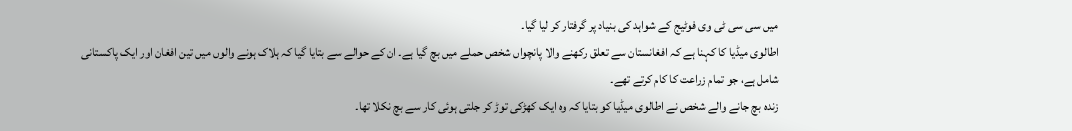میں سی سی ٹی وی فوٹیج کے شواہد کی بنیاد پر گرفتار کر لیا گیا۔
اطالوی میڈیا کا کہنا ہے کہ افغانستان سے تعلق رکھنے والا پانچواں شخص حملے میں بچ گیا ہے۔ ان کے حوالے سے بتایا گیا کہ ہلاک ہونے والوں میں تین افغان اور ایک پاکستانی شامل ہے، جو تمام زراعت کا کام کرتے تھے۔
زندہ بچ جانے والے شخص نے اطالوی میڈیا کو بتایا کہ وہ ایک کھڑکی توڑ کر جلتی ہوئی کار سے بچ نکلا تھا۔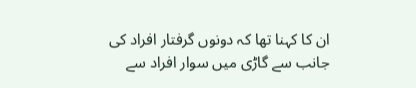ان کا کہنا تھا کہ دونوں گرفتار افراد کی جانب سے گاڑی میں سوار افراد سے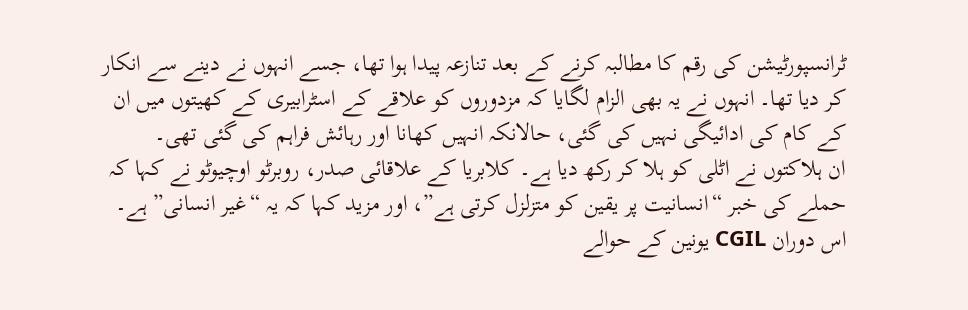ٹرانسپورٹیشن کی رقم کا مطالبہ کرنے کے بعد تنازعہ پیدا ہوا تھا، جسے انہوں نے دینے سے انکار کر دیا تھا۔ انہوں نے یہ بھی الزام لگایا کہ مزدوروں کو علاقے کے اسٹرابیری کے کھیتوں میں ان کے کام کی ادائیگی نہیں کی گئی، حالانکہ انہیں کھانا اور رہائش فراہم کی گئی تھی۔
ان ہلاکتوں نے اٹلی کو ہلا کر رکھ دیا ہے۔ کلابریا کے علاقائی صدر، روبرٹو اوچیوٹو نے کہا کہ حملے کی خبر “انسانیت پر یقین کو متزلزل کرتی ہے”، اور مزید کہا کہ یہ “غیر انسانی” ہے۔
اس دوران CGIL یونین کے حوالے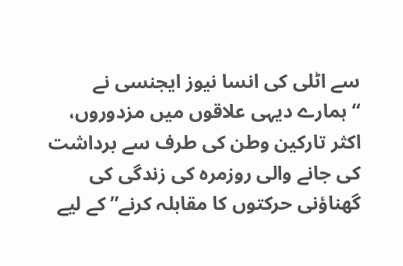سے اٹلی کی انسا نیوز ایجنسی نے “ہمارے دیہی علاقوں میں مزدوروں، اکثر تارکین وطن کی طرف سے برداشت کی جانے والی روزمرہ کی زندگی کی گھناؤنی حرکتوں کا مقابلہ کرنے” کے لیے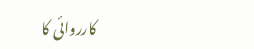کارروائی کا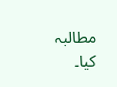مطالبہ کیا۔